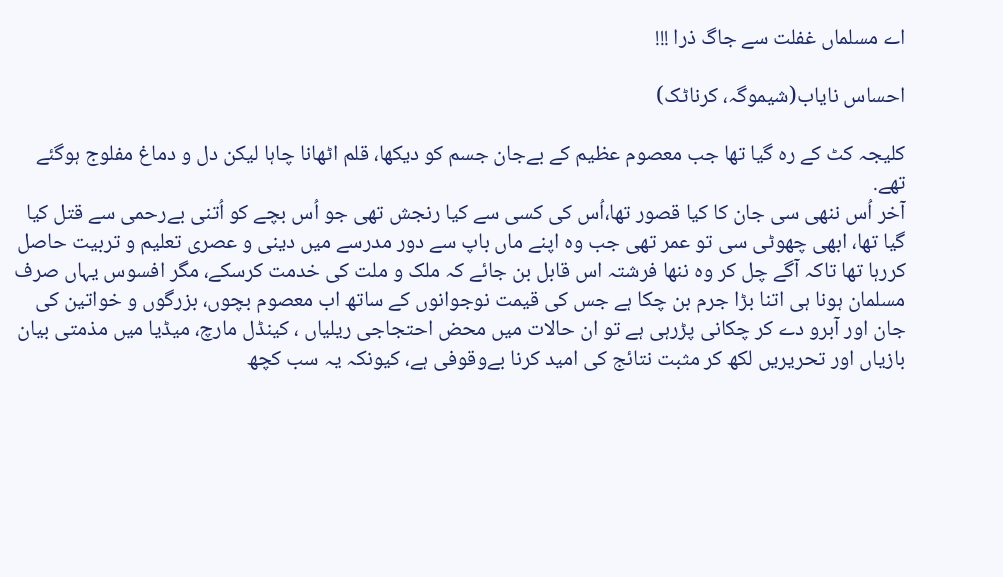اے مسلماں غفلت سے جاگ ذرا !!!

احساس نایاب(شیموگہ، کرناٹک)

کلیجہ کٹ کے رہ گیا تھا جب معصوم عظیم کے بےجان جسم کو دیکھا، قلم اٹھانا چاہا لیکن دل و دماغ مفلوج ہوگئے تھے.
آخر اُس ننھی سی جان کا کیا قصور تھا،اُس کی کسی سے کیا رنجش تھی جو اُس بچے کو اُتنی بےرحمی سے قتل کیا گیا تھا، ابھی چھوٹی سی تو عمر تھی جب وہ اپنے ماں باپ سے دور مدرسے میں دینی و عصری تعلیم و تربیت حاصل کررہا تھا تاکہ آگے چل کر وہ ننھا فرشتہ اس قابل بن جائے کہ ملک و ملت کی خدمت کرسکے، مگر افسوس یہاں صرف مسلمان ہونا ہی اتنا بڑا جرم بن چکا ہے جس کی قیمت نوجوانوں کے ساتھ اب معصوم بچوں، بزرگوں و خواتین کی جان اور آبرو دے کر چکانی پڑرہی ہے تو ان حالات میں محض احتجاجی ریلیاں ، کینڈل مارچ، میڈیا میں مذمتی بیان بازیاں اور تحریریں لکھ کر مثبت نتائج کی امید کرنا بےوقوفی ہے، کیونکہ یہ سب کچھ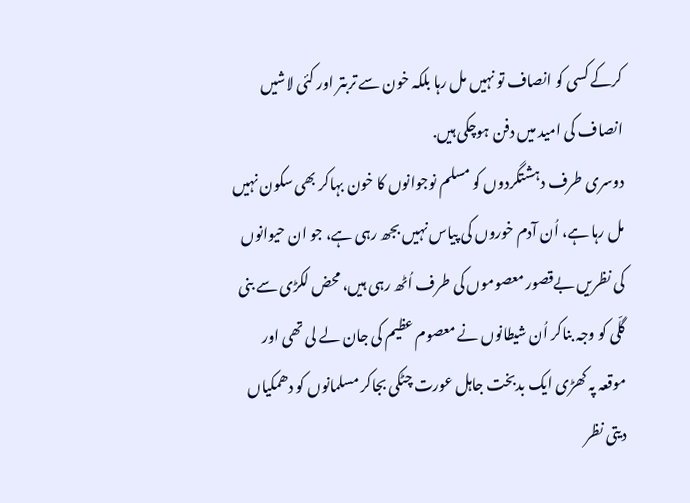کرکے کسی کو انصاف تو نہیں مل رہا بلکہ خون سے تربتر اور کئی لاشیں انصاف کی امید میں دفن ہوچکی ہیں.
دوسری طرف دہشتگردوں کو مسلم نوجوانوں کا خون بہاکر بھی سکون نہیں مل رہا ہے، اُن آدم خوروں کی پیاس نہیں بجھ رہی ہے، جو ان حیوانوں کی نظریں بےقصور معصوموں کی طرف اُٹھ رہی ہیں، محض لکڑی سے بنی گلّی کو وجہ بناکر اُن شیطانوں نے معصوم عظیم کی جان لے لی تھی اور موقعہ پہ کھڑی ایک بدبخت جاہل عورت چٹکی بجاکر مسلمانوں کو دھمکیاں دیتی نظر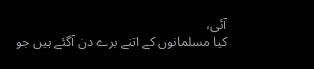آئی،
کیا مسلمانوں کے اتنے برے دن آگئے ہیں جو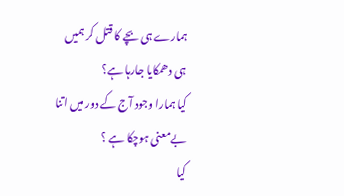ہمارے ہی بچے کا قتل کر ہمیں ہی دھمکایا جارہا ہے؟
کیا ہمارا وجود آج کے دور میں اتنا بےمعنی ہوچکا ہے ؟
کیا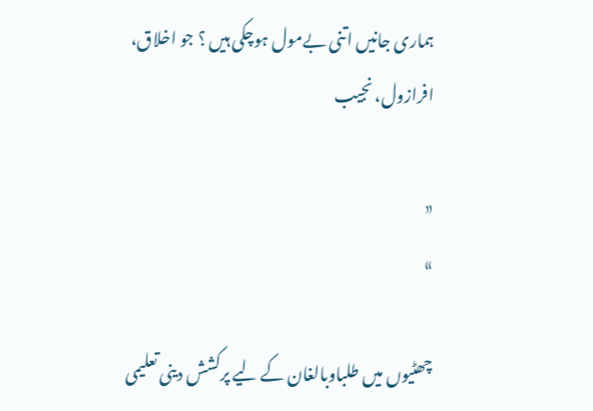ہماری جانیں اتنی بےمول ہوچکی ہیں ؟ جو اخلاق، افرازول، نجیب

«
»

چھٹیوں میں طلباوبالغان کے لیے پرکشش دینی تعلیمی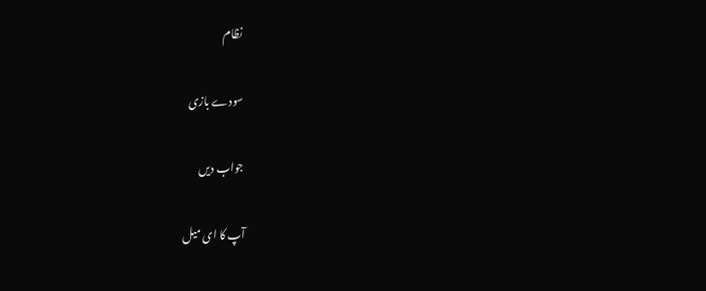نظام

سودے بازی

جواب دیں

آپ کا ای میل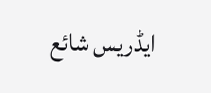ایڈریس شائع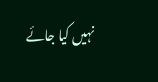نہیں کیا جائے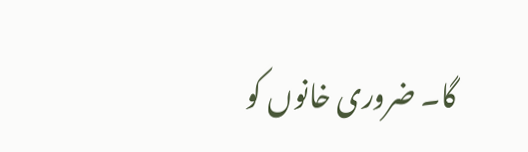گا۔ ضروری خانوں کو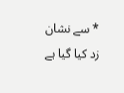* سے نشان زد کیا گیا ہے